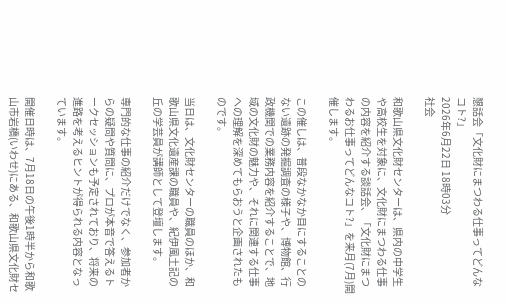懇話会「文化財にまつわる仕事ってどんなコト?」
2026年6月22日 18時03分
社会

和歌山県文化財センターは、県内の中学生や高校生を対象に、文化財にまつわる仕事の内容を紹介する談話会、「文化財にまつわるお仕事ってどんなコト?」を来月(7月)開催します。

この催しは、普段なかなか目にすることのない遺跡の発掘調査の様子や、博物館、行政機関での業務内容を紹介することで、地域の文化財の魅力や、それに関連する仕事への理解を深めてもらおうと企画されたものです。

当日は、文化財センターの職員のほか、和歌山県文化遺産課の職員や、紀伊風土記の丘の学芸員が講師として登壇します。

専門的な仕事の紹介だけでなく、参加者からの疑問や質問に、プロが本音で答えるトークセッションも予定されており、将来の進路を考えるヒントが得られる内容となっています。

開催日時は、7月18日の午後1時半から和歌山市岩橋(いわせ)にある、和歌山県文化財セ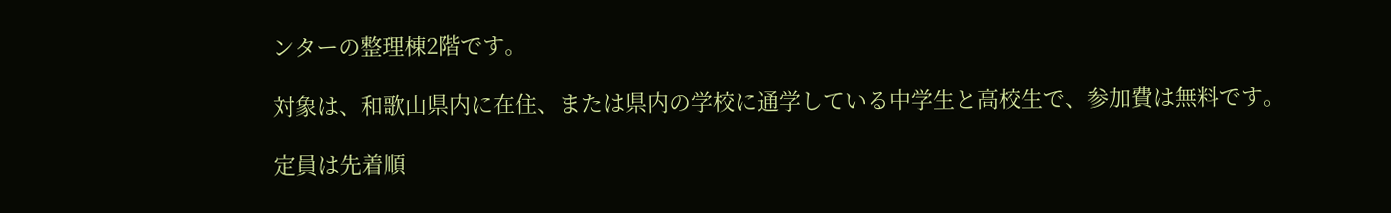ンターの整理棟2階です。

対象は、和歌山県内に在住、または県内の学校に通学している中学生と高校生で、参加費は無料です。

定員は先着順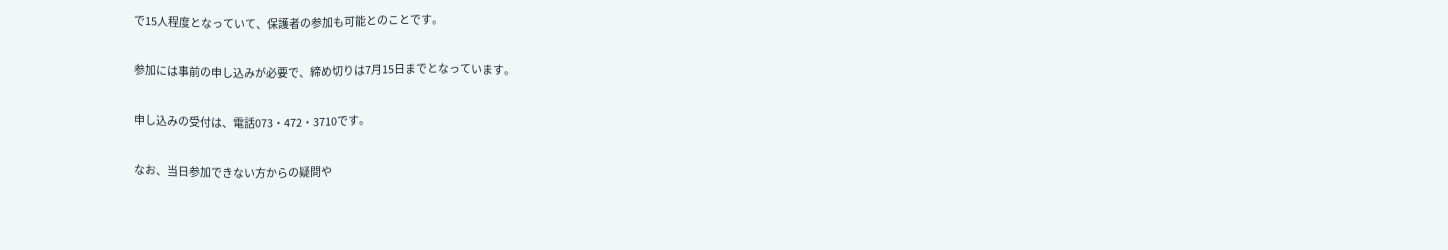で15人程度となっていて、保護者の参加も可能とのことです。

参加には事前の申し込みが必要で、締め切りは7月15日までとなっています。

申し込みの受付は、電話073・472・3710です。

なお、当日参加できない方からの疑問や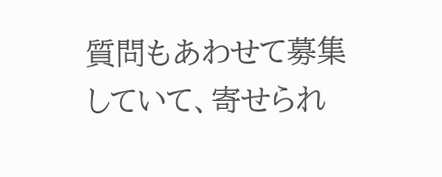質問もあわせて募集していて、寄せられ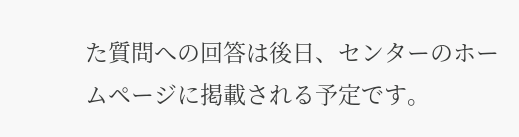た質問への回答は後日、センターのホームページに掲載される予定です。